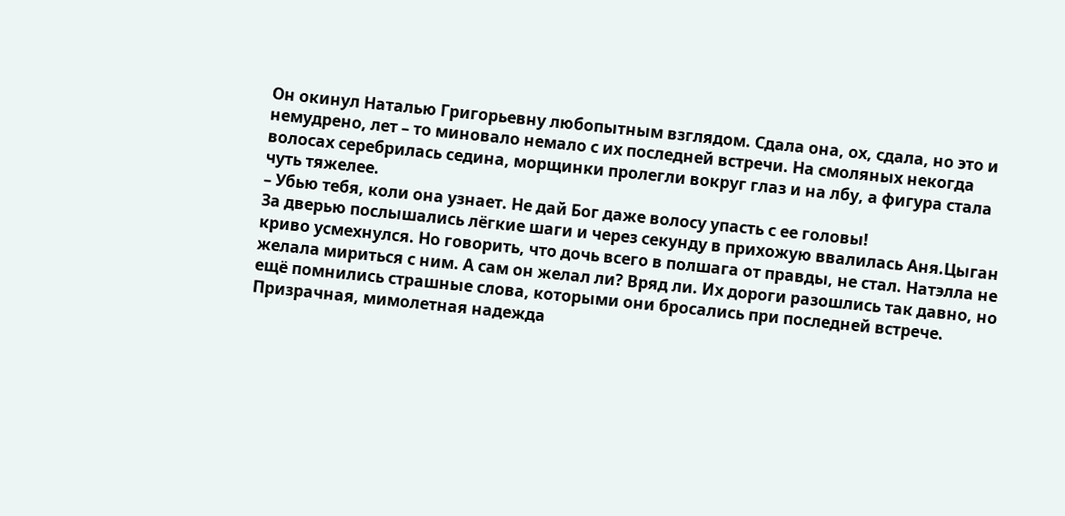Он окинул Наталью Григорьевну любопытным взглядом. Сдала она, ох, сдала, но это и немудрено, лет – то миновало немало с их последней встречи. На смоляных некогда волосах серебрилась седина, морщинки пролегли вокруг глаз и на лбу, а фигура стала чуть тяжелее.
– Убью тебя, коли она узнает. Не дай Бог даже волосу упасть с ее головы!
За дверью послышались лёгкие шаги и через секунду в прихожую ввалилась Аня.Цыган криво усмехнулся. Но говорить, что дочь всего в полшага от правды, не стал. Натэлла не желала мириться с ним. А сам он желал ли? Вряд ли. Их дороги разошлись так давно, но ещё помнились страшные слова, которыми они бросались при последней встрече. Призрачная, мимолетная надежда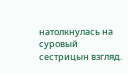натолкнулась на суровый сестрицын взгляд.